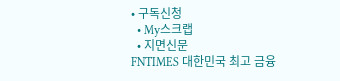• 구독신청
  • My스크랩
  • 지면신문
FNTIMES 대한민국 최고 금융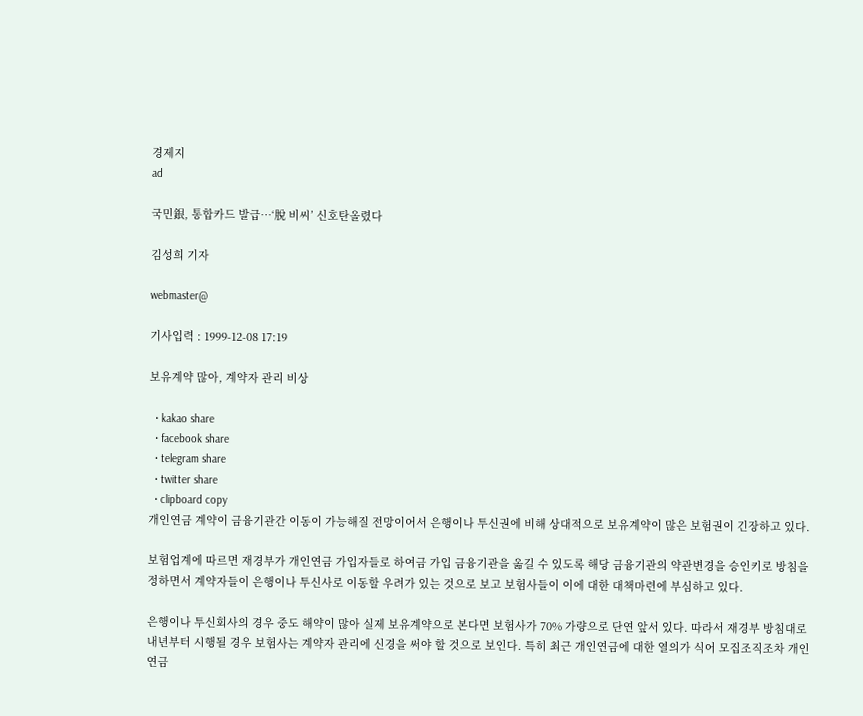경제지
ad

국민銀, 통합카드 발급…‘脫 비씨’ 신호탄올렸다

김성희 기자

webmaster@

기사입력 : 1999-12-08 17:19

보유계약 많아, 계약자 관리 비상

  • kakao share
  • facebook share
  • telegram share
  • twitter share
  • clipboard copy
개인연금 계약이 금융기관간 이동이 가능해질 전망이어서 은행이나 투신권에 비해 상대적으로 보유계약이 많은 보험권이 긴장하고 있다.

보험업계에 따르면 재경부가 개인연금 가입자들로 하여금 가입 금융기관을 옮길 수 있도록 해당 금융기관의 약관변경을 승인키로 방침을 정하면서 계약자들이 은행이나 투신사로 이동할 우려가 있는 것으로 보고 보험사들이 이에 대한 대책마련에 부심하고 있다.

은행이나 투신회사의 경우 중도 해약이 많아 실제 보유계약으로 본다면 보험사가 70% 가량으로 단연 앞서 있다. 따라서 재경부 방침대로 내년부터 시행될 경우 보험사는 계약자 관리에 신경을 써야 할 것으로 보인다. 특히 최근 개인연금에 대한 열의가 식어 모집조직조차 개인연금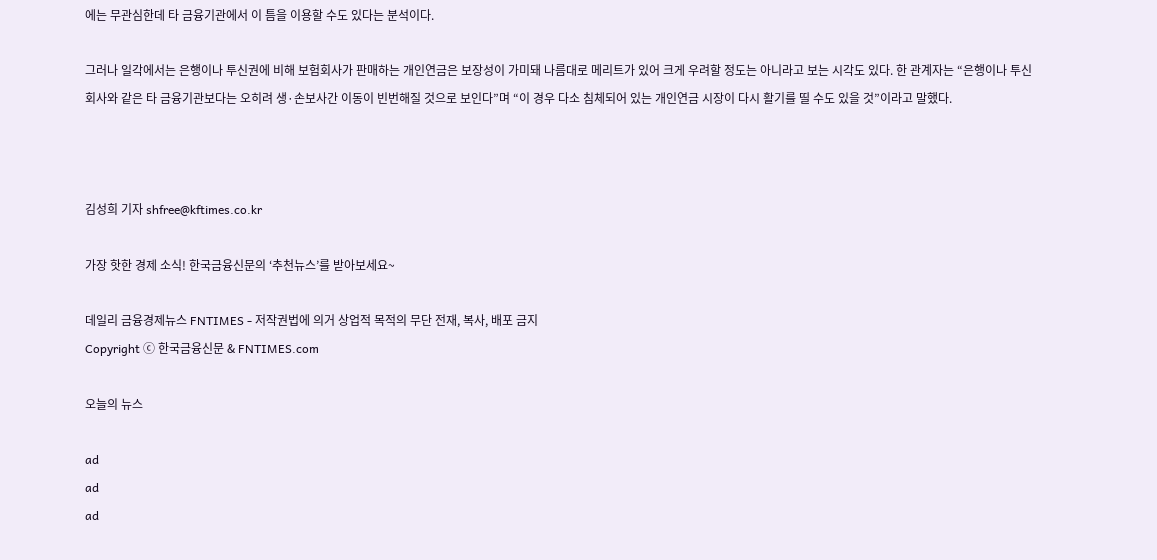에는 무관심한데 타 금융기관에서 이 틈을 이용할 수도 있다는 분석이다.

그러나 일각에서는 은행이나 투신권에 비해 보험회사가 판매하는 개인연금은 보장성이 가미돼 나름대로 메리트가 있어 크게 우려할 정도는 아니라고 보는 시각도 있다. 한 관계자는 “은행이나 투신회사와 같은 타 금융기관보다는 오히려 생·손보사간 이동이 빈번해질 것으로 보인다”며 “이 경우 다소 침체되어 있는 개인연금 시장이 다시 활기를 띨 수도 있을 것”이라고 말했다.



김성희 기자 shfree@kftimes.co.kr

가장 핫한 경제 소식! 한국금융신문의 ‘추천뉴스’를 받아보세요~

데일리 금융경제뉴스 FNTIMES - 저작권법에 의거 상업적 목적의 무단 전재, 복사, 배포 금지
Copyright ⓒ 한국금융신문 & FNTIMES.com

오늘의 뉴스

ad
ad
ad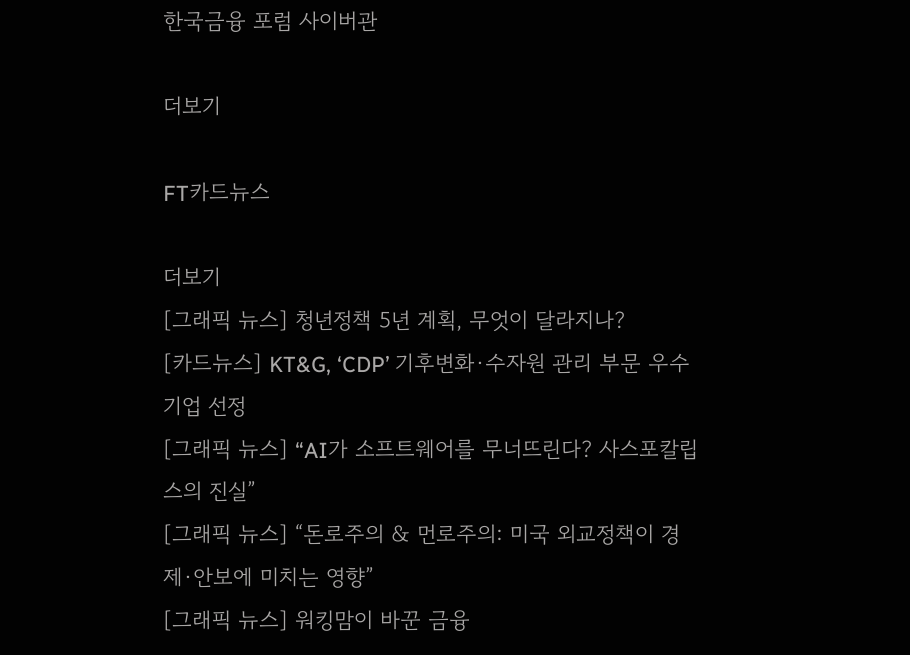한국금융 포럼 사이버관

더보기

FT카드뉴스

더보기
[그래픽 뉴스] 청년정책 5년 계획, 무엇이 달라지나?
[카드뉴스] KT&G, ‘CDP’ 기후변화·수자원 관리 부문 우수기업 선정
[그래픽 뉴스] “AI가 소프트웨어를 무너뜨린다? 사스포칼립스의 진실”
[그래픽 뉴스] “돈로주의 & 먼로주의: 미국 외교정책이 경제·안보에 미치는 영향”
[그래픽 뉴스] 워킹맘이 바꾼 금융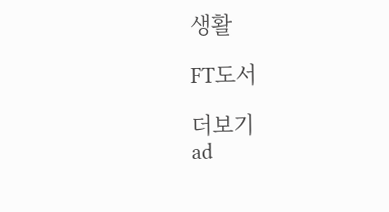생활

FT도서

더보기
ad